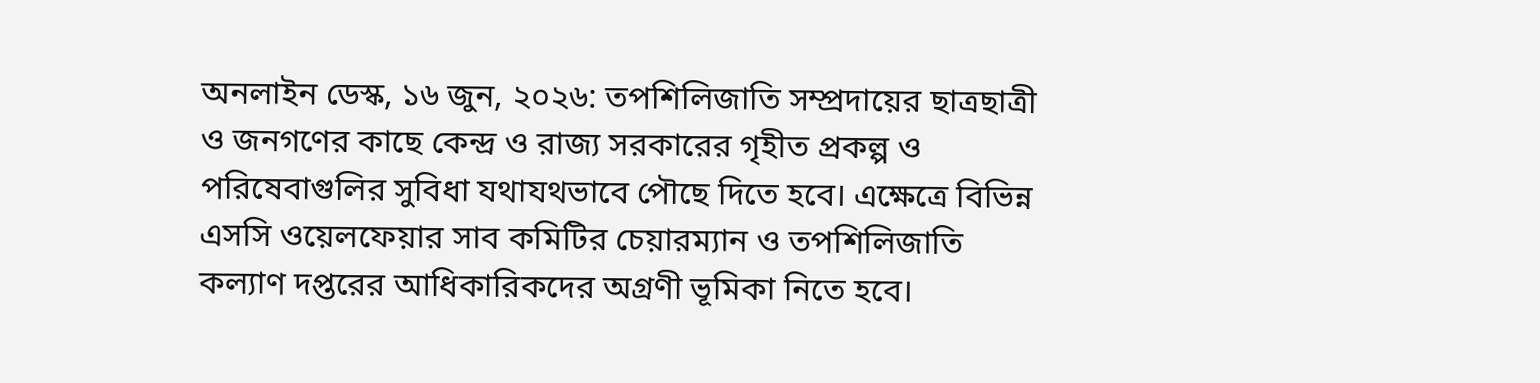অনলাইন ডেস্ক, ১৬ জুন, ২০২৬: তপশিলিজাতি সম্প্রদায়ের ছাত্রছাত্রী ও জনগণের কাছে কেন্দ্র ও রাজ্য সরকারের গৃহীত প্রকল্প ও পরিষেবাগুলির সুবিধা যথাযথভাবে পৌছে দিতে হবে। এক্ষেত্রে বিভিন্ন এসসি ওয়েলফেয়ার সাব কমিটির চেয়ারম্যান ও তপশিলিজাতি কল্যাণ দপ্তরের আধিকারিকদের অগ্রণী ভূমিকা নিতে হবে।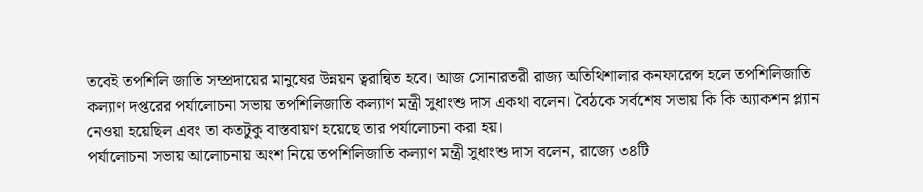তবেই তপশিলি জাতি সম্প্রদায়ের মানুষের উন্নয়ন ত্বরান্বিত হবে। আজ সোনারতরী রাজ্য অতিথিশালার কনফারেন্স হলে তপশিলিজাতি কল্যাণ দপ্তরের পর্যালোচনা সভায় তপশিলিজাতি কল্যাণ মন্ত্রী সুধাংশু দাস একথা বলেন। বৈঠকে সর্বশেষ সভায় কি কি অ্যাকশন প্ল্যান নেওয়া হয়েছিল এবং তা কতটুকু বাস্তবায়ণ হয়েছে তার পর্যালোচনা করা হয়।
পর্যালোচনা সভায় আলোচনায় অংশ নিয়ে তপশিলিজাতি কল্যাণ মন্ত্রী সুধাংশু দাস বলেন, রাজ্যে ৩৪টি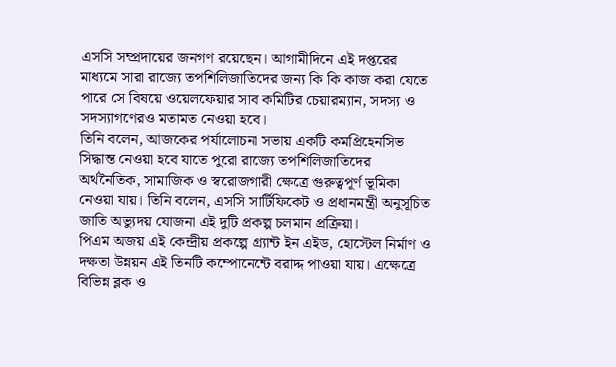এসসি সম্প্রদায়ের জনগণ রয়েছেন। আগামীদিনে এই দপ্তরের মাধ্যমে সারা রাজ্যে তপশিলিজাতিদের জন্য কি কি কাজ করা যেতে পারে সে বিষয়ে ওয়েলফেয়ার সাব কমিটির চেয়ারম্যান, সদস্য ও সদস্যাগণেরও মতামত নেওয়া হবে।
তিনি বলেন, আজকের পর্যালোচনা সভায় একটি কমপ্রিহেনসিভ সিদ্ধান্ত নেওয়া হবে যাতে পুরো রাজ্যে তপশিলিজাতিদের অর্থনৈতিক, সামাজিক ও স্বরোজগারী ক্ষেত্রে গুরুত্বপূর্ণ ভূমিকা নেওয়া যায়। তিনি বলেন, এসসি সার্টিফিকেট ও প্রধানমন্ত্রী অনুসূচিত জাতি অভ্যুদয় যোজনা এই দুটি প্রকল্প চলমান প্রক্রিয়া।
পিএম অজয় এই কেন্দ্রীয় প্রকল্পে গ্র্যান্ট ইন এইড, হোস্টেল নির্মাণ ও দক্ষতা উন্নয়ন এই তিনটি কম্পোনেন্টে বরাদ্দ পাওয়া যায়। এক্ষেত্রে বিভিন্ন ব্লক ও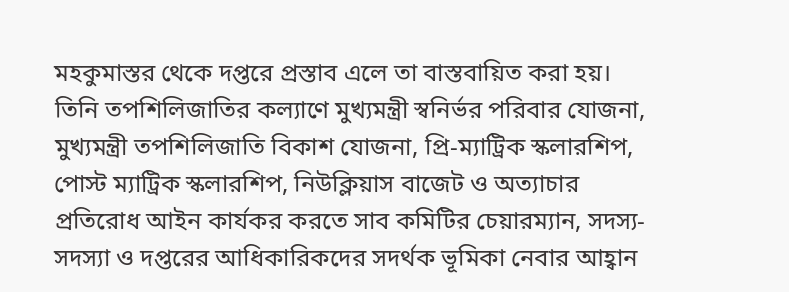মহকুমাস্তর থেকে দপ্তরে প্রস্তাব এলে তা বাস্তবায়িত করা হয়। তিনি তপশিলিজাতির কল্যাণে মুখ্যমন্ত্রী স্বনির্ভর পরিবার যোজনা, মুখ্যমন্ত্রী তপশিলিজাতি বিকাশ যোজনা, প্রি-ম্যাট্রিক স্কলারশিপ, পোস্ট ম্যাট্রিক স্কলারশিপ, নিউক্লিয়াস বাজেট ও অত্যাচার প্রতিরোধ আইন কার্যকর করতে সাব কমিটির চেয়ারম্যান, সদস্য-সদস্যা ও দপ্তরের আধিকারিকদের সদর্থক ভূমিকা নেবার আহ্বান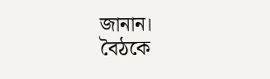জানান।
বৈঠকে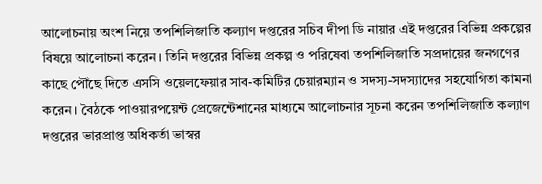আলোচনায় অংশ নিয়ে তপশিলিজাতি কল্যাণ দপ্তরের সচিব দীপা ডি নায়ার এই দপ্তরের বিভিন্ন প্রকল্পের বিষয়ে আলোচনা করেন। তিনি দপ্তরের বিভিন্ন প্রকল্প ও পরিষেবা তপশিলিজাতি সপ্রদায়ের জনগণের কাছে পৌঁছে দিতে এসসি ওয়েলফেয়ার সাব-কমিটির চেয়ারম্যান ও সদস্য-সদস্যাদের সহযোগিতা কামনা করেন। বৈঠকে পাওয়ারপয়েন্ট প্রেজেন্টেশানের মাধ্যমে আলোচনার সূচনা করেন তপশিলিজাতি কল্যাণ দপ্তরের ভারপ্রাপ্ত অধিকর্তা ভাস্বর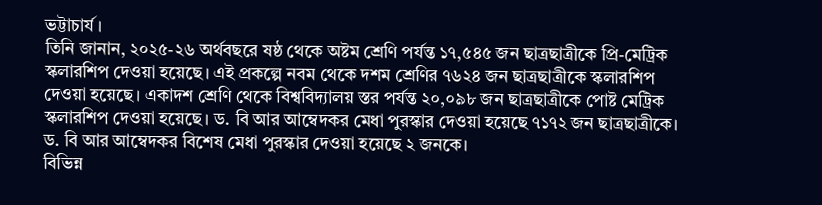ভট্টাচার্য।
তিনি জানান, ২০২৫-২৬ অর্থবছরে ষষ্ঠ থেকে অষ্টম শ্রেণি পর্যন্ত ১৭,৫৪৫ জন ছাত্রছাত্রীকে প্রি-মেট্রিক স্কলারশিপ দেওয়া হয়েছে। এই প্রকল্পে নবম থেকে দশম শ্রেণির ৭৬২৪ জন ছাত্রছাত্রীকে স্কলারশিপ দেওয়া হয়েছে। একাদশ শ্রেণি থেকে বিশ্ববিদ্যালয় স্তর পর্যন্ত ২০,০৯৮ জন ছাত্রছাত্রীকে পোষ্ট মেট্রিক স্কলারশিপ দেওয়া হয়েছে। ড. বি আর আম্বেদকর মেধা পুরস্কার দেওয়া হয়েছে ৭১৭২ জন ছাত্রছাত্রীকে। ড. বি আর আম্বেদকর বিশেষ মেধা পুরস্কার দেওয়া হয়েছে ২ জনকে।
বিভিন্ন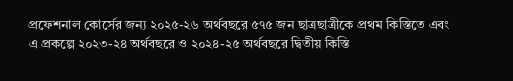প্রফেশনাল কোর্সের জন্য ২০২৫-২৬ অর্থবছরে ৫৭৫ জন ছাত্রছাত্রীকে প্রথম কিস্তিতে এবং এ প্রকল্পে ২০২৩-২৪ অর্থবছরে ও ২০২৪-২৫ অর্থবছরে দ্বিতীয় কিস্তি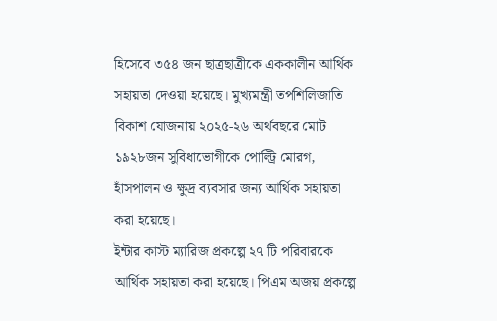হিসেবে ৩৫৪ জন ছাত্রছাত্রীকে এককালীন আর্থিক সহায়তা দেওয়া হয়েছে। মুখ্যমন্ত্রী তপশিলিজাতি বিকাশ যোজনায় ২০২৫-২৬ অর্থবছরে মোট ১৯২৮জন সুবিধাভোগীকে পোল্ট্রি মোরগ, হাঁসপালন ও ক্ষুদ্র ব্যবসার জন্য আর্থিক সহায়তা করা হয়েছে।
ইন্টার কাস্ট ম্যারিজ প্রকল্পে ২৭ টি পরিবারকে আর্থিক সহায়তা করা হয়েছে। পিএম অজয় প্রকল্পে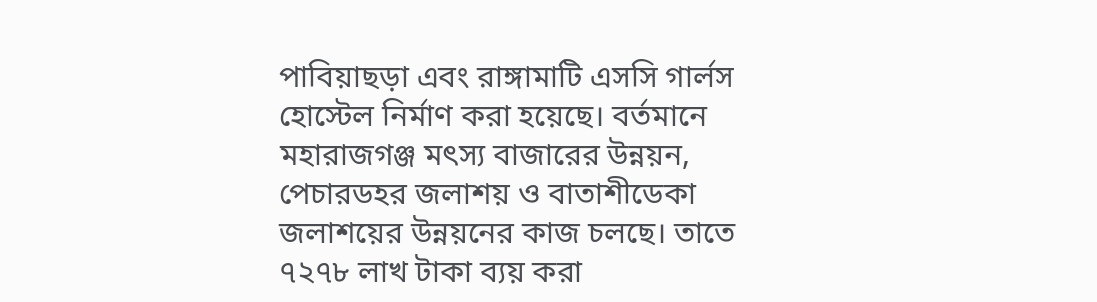পাবিয়াছড়া এবং রাঙ্গামাটি এসসি গার্লস হোস্টেল নির্মাণ করা হয়েছে। বর্তমানে মহারাজগঞ্জ মৎস্য বাজারের উন্নয়ন, পেচারডহর জলাশয় ও বাতাশীডেকা জলাশয়ের উন্নয়নের কাজ চলছে। তাতে ৭২৭৮ লাখ টাকা ব্যয় করা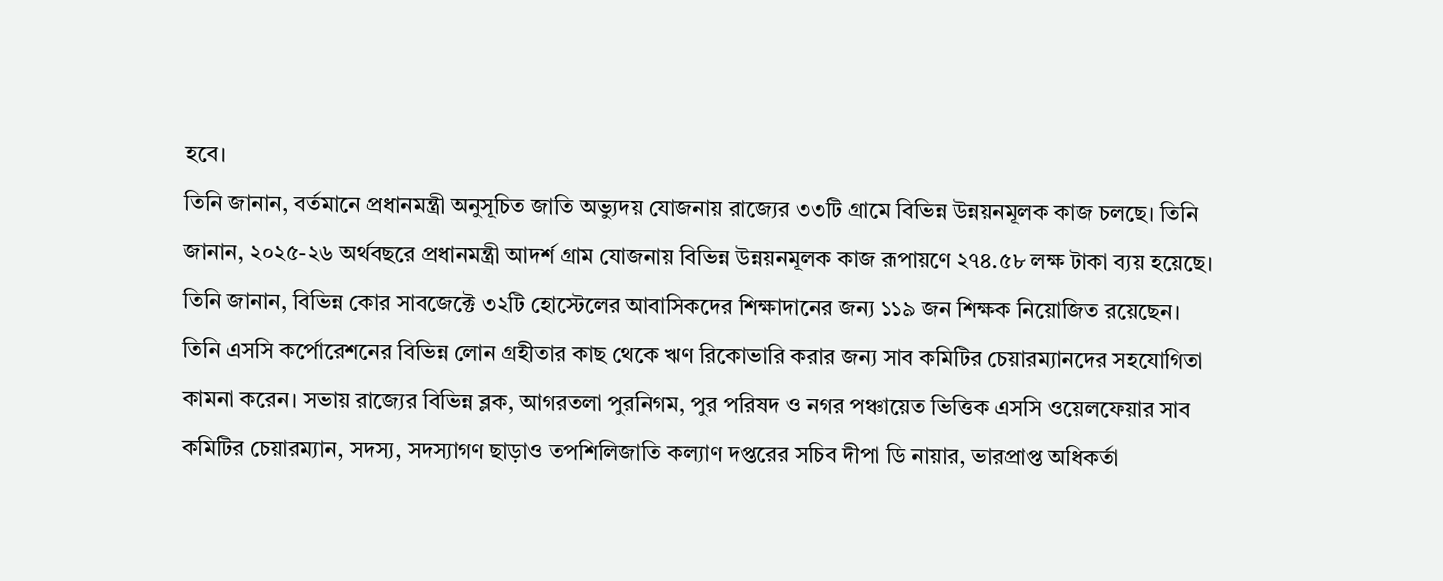হবে।
তিনি জানান, বর্তমানে প্রধানমন্ত্রী অনুসূচিত জাতি অভ্যুদয় যোজনায় রাজ্যের ৩৩টি গ্রামে বিভিন্ন উন্নয়নমূলক কাজ চলছে। তিনি জানান, ২০২৫-২৬ অর্থবছরে প্রধানমন্ত্রী আদর্শ গ্রাম যোজনায় বিভিন্ন উন্নয়নমূলক কাজ রূপায়ণে ২৭৪.৫৮ লক্ষ টাকা ব্যয় হয়েছে। তিনি জানান, বিভিন্ন কোর সাবজেক্টে ৩২টি হোস্টেলের আবাসিকদের শিক্ষাদানের জন্য ১১৯ জন শিক্ষক নিয়োজিত রয়েছেন।
তিনি এসসি কর্পোরেশনের বিভিন্ন লোন গ্রহীতার কাছ থেকে ঋণ রিকোভারি করার জন্য সাব কমিটির চেয়ারম্যানদের সহযোগিতা কামনা করেন। সভায় রাজ্যের বিভিন্ন ব্লক, আগরতলা পুরনিগম, পুর পরিষদ ও নগর পঞ্চায়েত ভিত্তিক এসসি ওয়েলফেয়ার সাব কমিটির চেয়ারম্যান, সদস্য, সদস্যাগণ ছাড়াও তপশিলিজাতি কল্যাণ দপ্তরের সচিব দীপা ডি নায়ার, ভারপ্রাপ্ত অধিকর্তা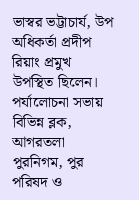ভাস্বর ভট্টাচার্য, উপ অধিকর্তা প্রদীপ রিয়াং প্রমুখ উপস্থিত ছিলেন। পর্যালোচনা সভায় বিভিন্ন ব্লক, আগরতলা পুরনিগম, পুর পরিষদ ও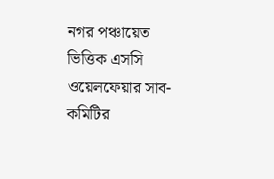নগর পঞ্চায়েত ভিত্তিক এসসি ওয়েলফেয়ার সাব-কমিটির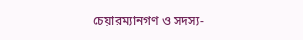চেয়ারম্যানগণ ও সদস্য-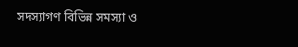সদস্যাগণ বিভিন্ন সমস্যা ও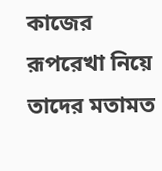কাজের রূপরেখা নিয়ে তাদের মতামত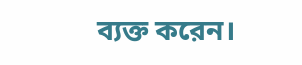ব্যক্ত করেন।